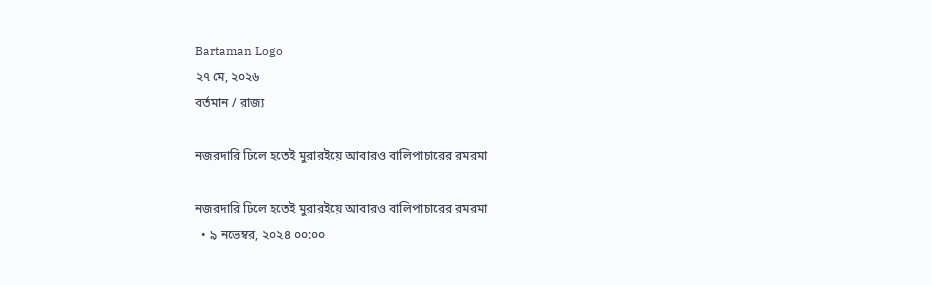Bartaman Logo
২৭ মে, ২০২৬
বর্তমান / রাজ্য

নজরদারি ঢিলে হতেই মুরারইয়ে আবারও বালিপাচারের রমরমা

নজরদারি ঢিলে হতেই মুরারইয়ে আবারও বালিপাচারের রমরমা
  • ৯ নভেম্বর, ২০২৪ ০০:০০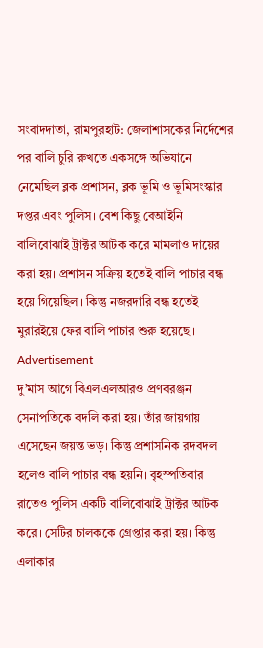সংবাদদাতা, রামপুরহাট: জেলাশাসকের নির্দেশের পর বালি চুরি রুখতে একসঙ্গে অভিযানে নেমেছিল ব্লক প্রশাসন, ব্লক ভূমি ও ভূমিসংস্কার দপ্তর এবং পুলিস। বেশ কিছু বেআইনি বালিবোঝাই ট্রাক্টর আটক করে মামলাও দায়ের করা হয়। প্রশাসন সক্রিয় হতেই বালি পাচার বন্ধ হয়ে গিয়েছিল। কিন্তু নজরদারি বন্ধ হতেই মুরারইয়ে ফের বালি পাচার শুরু হয়েছে।
Advertisement
দু’মাস আগে বিএলএলআরও প্রণবরঞ্জন সেনাপতিকে বদলি করা হয়। তাঁর জায়গায় এসেছেন জয়ন্ত ভড়। কিন্তু প্রশাসনিক রদবদল হলেও বালি পাচার বন্ধ হয়নি। বৃহস্পতিবার রাতেও পুলিস একটি বালিবোঝাই ট্রাক্টর আটক করে। সেটির চালককে গ্রেপ্তার করা হয়। কিন্তু এলাকার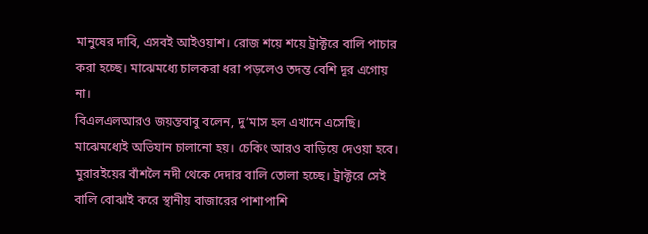মানুষের দাবি, এসবই আইওয়াশ। রোজ শয়ে শয়ে ট্রাক্টরে বালি পাচার করা হচ্ছে। মাঝেমধ্যে চালকরা ধরা পড়লেও তদন্ত বেশি দূর এগোয় না।
বিএলএলআরও জয়ন্তবাবু বলেন, দু’মাস হল এখানে এসেছি। মাঝেমধ্যেই অভিযান চালানো হয়। চেকিং আরও বাড়িয়ে দেওয়া হবে।
মুরারইয়ের বাঁশলৈ নদী থেকে দেদার বালি তোলা হচ্ছে। ট্রাক্টরে সেই বালি বোঝাই করে স্থানীয় বাজারের পাশাপাশি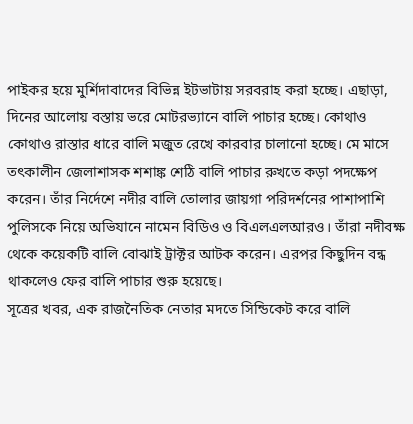পাইকর হয়ে মুর্শিদাবাদের বিভিন্ন ইটভাটায় সরবরাহ করা হচ্ছে। এছাড়া, দিনের আলোয় বস্তায় ভরে মোটরভ্যানে বালি পাচার হচ্ছে। কোথাও কোথাও রাস্তার ধারে বালি মজুত রেখে কারবার চালানো হচ্ছে। মে মাসে তৎকালীন জেলাশাসক শশাঙ্ক শেঠি বালি পাচার রুখতে কড়া পদক্ষেপ করেন। তাঁর নির্দেশে নদীর বালি তোলার জায়গা পরিদর্শনের পাশাপাশি পুলিসকে নিয়ে অভিযানে নামেন বিডিও ও বিএলএলআরও। তাঁরা নদীবক্ষ থেকে কয়েকটি বালি বোঝাই ট্রাক্টর আটক করেন। এরপর কিছুদিন বন্ধ থাকলেও ফের বালি পাচার শুরু হয়েছে।
সূত্রের খবর, এক রাজনৈতিক নেতার মদতে সিন্ডিকেট করে বালি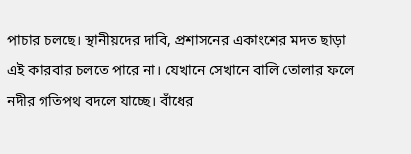পাচার চলছে। স্থানীয়দের দাবি, প্রশাসনের একাংশের মদত ছাড়া এই কারবার চলতে পারে না। যেখানে সেখানে বালি তোলার ফলে নদীর গতিপথ বদলে যাচ্ছে। বাঁধের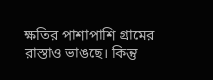ক্ষতির পাশাপাশি গ্রামের রাস্তাও ভাঙছে। কিন্তু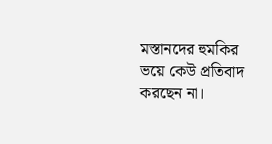মস্তানদের হুমকির ভয়ে কেউ প্রতিবাদ করছেন না।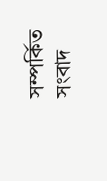সম্পর্কিত সংবাদ